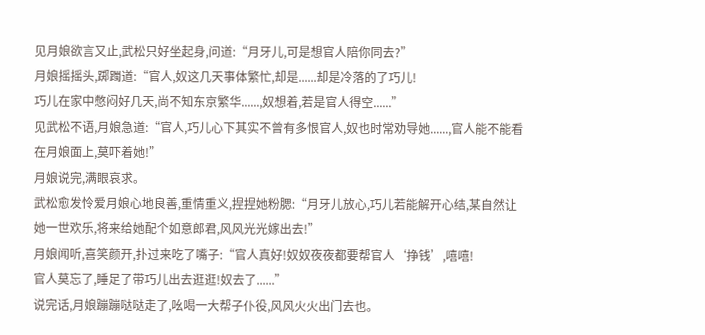见月娘欲言又止,武松只好坐起身,问道:“月牙儿,可是想官人陪你同去?”
月娘摇摇头,踯躅道:“官人,奴这几天事体繁忙,却是......却是冷落的了巧儿!
巧儿在家中憋闷好几天,尚不知东京繁华......,奴想着,若是官人得空......”
见武松不语,月娘急道:“官人,巧儿心下其实不曾有多恨官人,奴也时常劝导她......,官人能不能看在月娘面上,莫吓着她!”
月娘说完,满眼哀求。
武松愈发怜爱月娘心地良善,重情重义,捏捏她粉腮:“月牙儿放心,巧儿若能解开心结,某自然让她一世欢乐,将来给她配个如意郎君,风风光光嫁出去!”
月娘闻听,喜笑颜开,扑过来吃了嘴子:“官人真好!奴奴夜夜都要帮官人‘挣钱’,嘻嘻!
官人莫忘了,睡足了带巧儿出去逛逛!奴去了......”
说完话,月娘蹦蹦哒哒走了,吆喝一大帮子仆役,风风火火出门去也。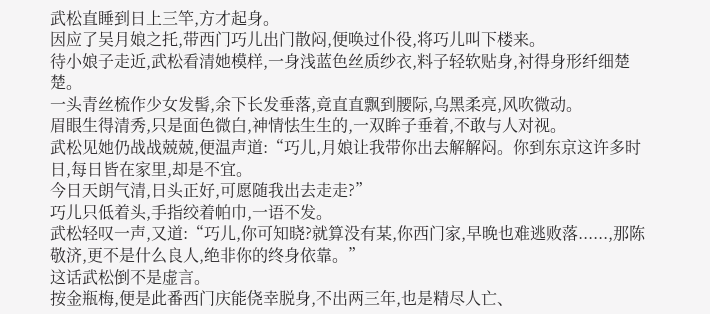武松直睡到日上三竿,方才起身。
因应了吴月娘之托,带西门巧儿出门散闷,便唤过仆役,将巧儿叫下楼来。
待小娘子走近,武松看清她模样,一身浅蓝色丝质纱衣,料子轻软贴身,衬得身形纤细楚楚。
一头青丝梳作少女发髻,余下长发垂落,竟直直飘到腰际,乌黑柔亮,风吹微动。
眉眼生得清秀,只是面色微白,神情怯生生的,一双眸子垂着,不敢与人对视。
武松见她仍战战兢兢,便温声道:“巧儿,月娘让我带你出去解解闷。你到东京这许多时日,每日皆在家里,却是不宜。
今日天朗气清,日头正好,可愿随我出去走走?”
巧儿只低着头,手指绞着帕巾,一语不发。
武松轻叹一声,又道:“巧儿,你可知晓?就算没有某,你西门家,早晚也难逃败落......,那陈敬济,更不是什么良人,绝非你的终身依靠。”
这话武松倒不是虚言。
按金瓶梅,便是此番西门庆能侥幸脱身,不出两三年,也是精尽人亡、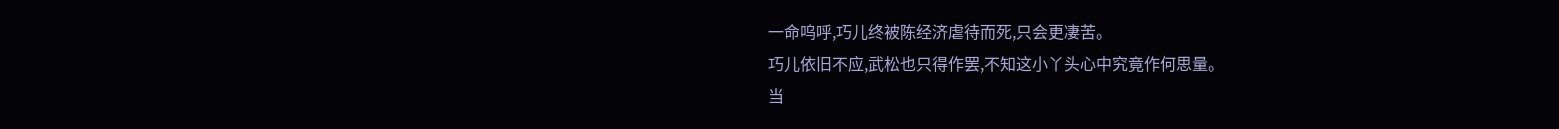一命呜呼,巧儿终被陈经济虐待而死,只会更凄苦。
巧儿依旧不应,武松也只得作罢,不知这小丫头心中究竟作何思量。
当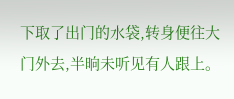下取了出门的水袋,转身便往大门外去,半晌未听见有人跟上。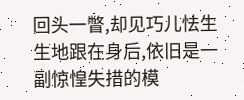回头一瞥,却见巧儿怯生生地跟在身后,依旧是一副惊惶失措的模